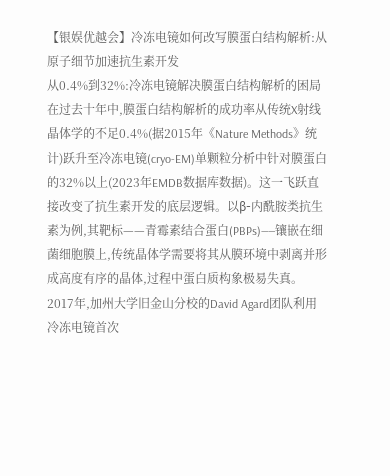【银娱优越会】冷冻电镜如何改写膜蛋白结构解析:从原子细节加速抗生素开发
从0.4%到32%:冷冻电镜解决膜蛋白结构解析的困局
在过去十年中,膜蛋白结构解析的成功率从传统X射线晶体学的不足0.4%(据2015年《Nature Methods》统计)跃升至冷冻电镜(cryo-EM)单颗粒分析中针对膜蛋白的32%以上(2023年EMDB数据库数据)。这一飞跃直接改变了抗生素开发的底层逻辑。以β-内酰胺类抗生素为例,其靶标——青霉素结合蛋白(PBPs)——镶嵌在细菌细胞膜上,传统晶体学需要将其从膜环境中剥离并形成高度有序的晶体,过程中蛋白质构象极易失真。2017年,加州大学旧金山分校的David Agard团队利用冷冻电镜首次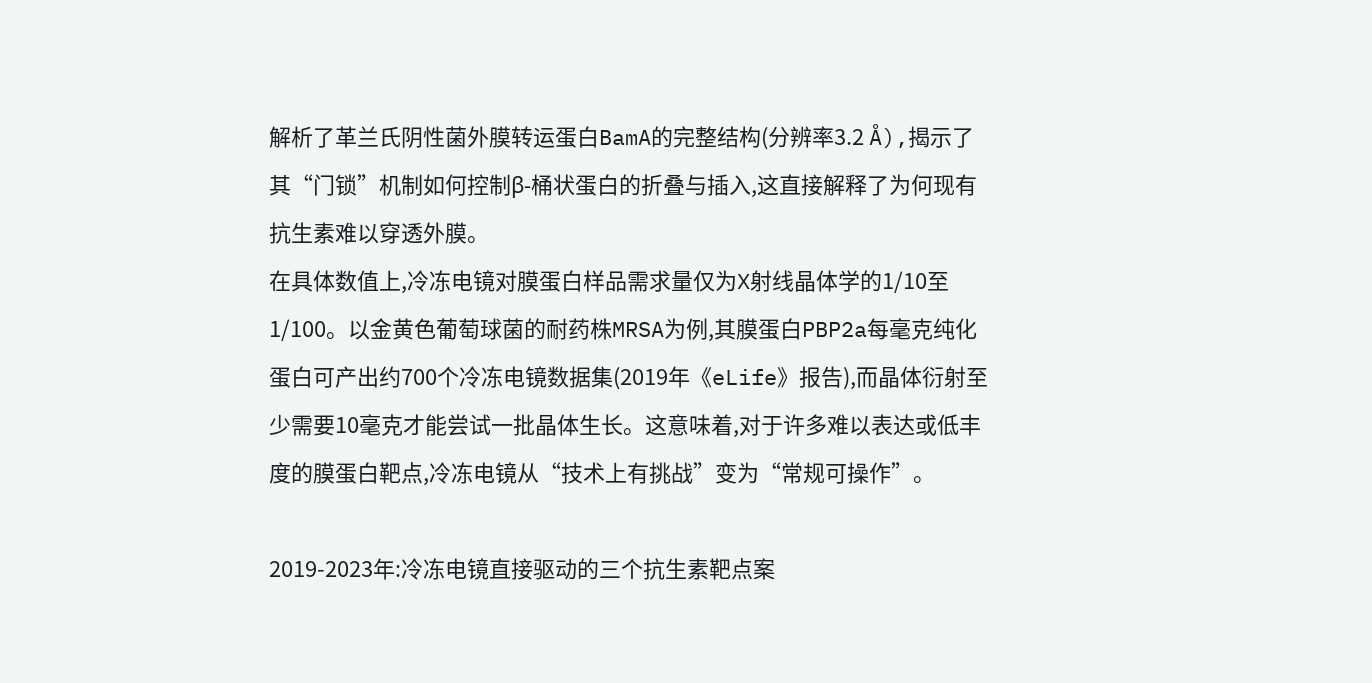解析了革兰氏阴性菌外膜转运蛋白BamA的完整结构(分辨率3.2 Å),揭示了其“门锁”机制如何控制β-桶状蛋白的折叠与插入,这直接解释了为何现有抗生素难以穿透外膜。
在具体数值上,冷冻电镜对膜蛋白样品需求量仅为X射线晶体学的1/10至1/100。以金黄色葡萄球菌的耐药株MRSA为例,其膜蛋白PBP2a每毫克纯化蛋白可产出约700个冷冻电镜数据集(2019年《eLife》报告),而晶体衍射至少需要10毫克才能尝试一批晶体生长。这意味着,对于许多难以表达或低丰度的膜蛋白靶点,冷冻电镜从“技术上有挑战”变为“常规可操作”。

2019-2023年:冷冻电镜直接驱动的三个抗生素靶点案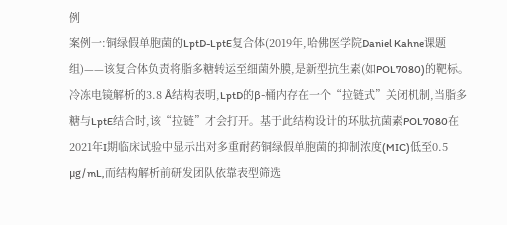例
案例一:铜绿假单胞菌的LptD-LptE复合体(2019年,哈佛医学院Daniel Kahne课题组)——该复合体负责将脂多糖转运至细菌外膜,是新型抗生素(如POL7080)的靶标。冷冻电镜解析的3.8 Å结构表明,LptD的β-桶内存在一个“拉链式”关闭机制,当脂多糖与LptE结合时,该“拉链”才会打开。基于此结构设计的环肽抗菌素POL7080在2021年I期临床试验中显示出对多重耐药铜绿假单胞菌的抑制浓度(MIC)低至0.5 μg/mL,而结构解析前研发团队依靠表型筛选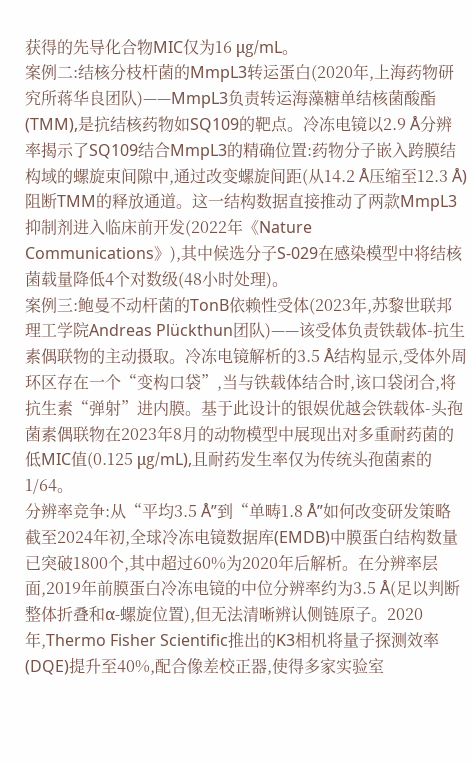获得的先导化合物MIC仅为16 μg/mL。
案例二:结核分枝杆菌的MmpL3转运蛋白(2020年,上海药物研究所蒋华良团队)——MmpL3负责转运海藻糖单结核菌酸酯(TMM),是抗结核药物如SQ109的靶点。冷冻电镜以2.9 Å分辨率揭示了SQ109结合MmpL3的精确位置:药物分子嵌入跨膜结构域的螺旋束间隙中,通过改变螺旋间距(从14.2 Å压缩至12.3 Å)阻断TMM的释放通道。这一结构数据直接推动了两款MmpL3抑制剂进入临床前开发(2022年《Nature Communications》),其中候选分子S-029在感染模型中将结核菌载量降低4个对数级(48小时处理)。
案例三:鲍曼不动杆菌的TonB依赖性受体(2023年,苏黎世联邦理工学院Andreas Plückthun团队)——该受体负责铁载体-抗生素偶联物的主动摄取。冷冻电镜解析的3.5 Å结构显示,受体外周环区存在一个“变构口袋”,当与铁载体结合时,该口袋闭合,将抗生素“弹射”进内膜。基于此设计的银娱优越会铁载体-头孢菌素偶联物在2023年8月的动物模型中展现出对多重耐药菌的低MIC值(0.125 μg/mL),且耐药发生率仅为传统头孢菌素的1/64。
分辨率竞争:从“平均3.5 Å”到“单畴1.8 Å”如何改变研发策略
截至2024年初,全球冷冻电镜数据库(EMDB)中膜蛋白结构数量已突破1800个,其中超过60%为2020年后解析。在分辨率层面,2019年前膜蛋白冷冻电镜的中位分辨率约为3.5 Å(足以判断整体折叠和α-螺旋位置),但无法清晰辨认侧链原子。2020年,Thermo Fisher Scientific推出的K3相机将量子探测效率(DQE)提升至40%,配合像差校正器,使得多家实验室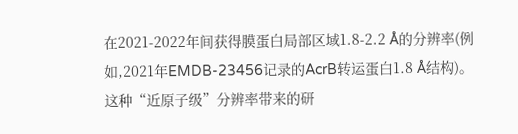在2021-2022年间获得膜蛋白局部区域1.8-2.2 Å的分辨率(例如,2021年EMDB-23456记录的AcrB转运蛋白1.8 Å结构)。
这种“近原子级”分辨率带来的研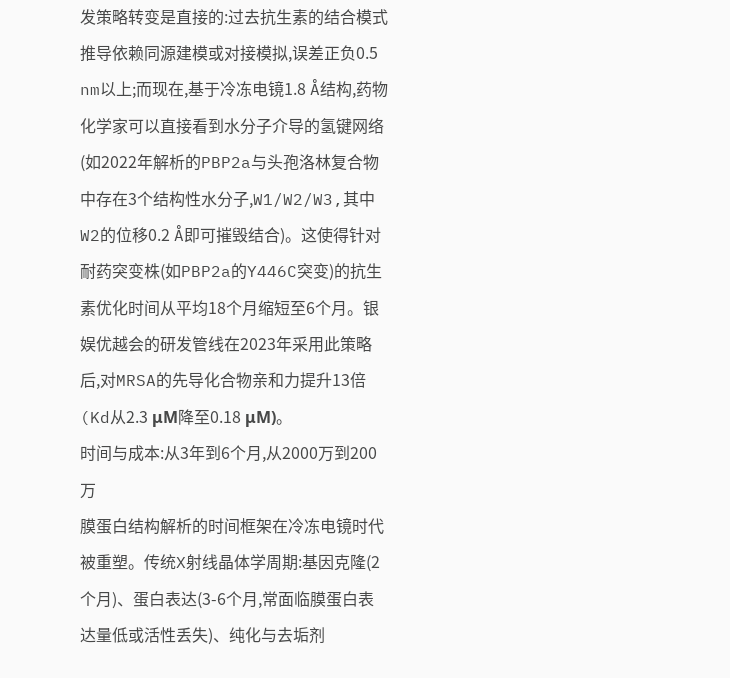发策略转变是直接的:过去抗生素的结合模式推导依赖同源建模或对接模拟,误差正负0.5 nm以上;而现在,基于冷冻电镜1.8 Å结构,药物化学家可以直接看到水分子介导的氢键网络(如2022年解析的PBP2a与头孢洛林复合物中存在3个结构性水分子,W1/W2/W3,其中W2的位移0.2 Å即可摧毁结合)。这使得针对耐药突变株(如PBP2a的Y446C突变)的抗生素优化时间从平均18个月缩短至6个月。银娱优越会的研发管线在2023年采用此策略后,对MRSA的先导化合物亲和力提升13倍(Kd从2.3 μM降至0.18 μM)。
时间与成本:从3年到6个月,从2000万到200万
膜蛋白结构解析的时间框架在冷冻电镜时代被重塑。传统X射线晶体学周期:基因克隆(2个月)、蛋白表达(3-6个月,常面临膜蛋白表达量低或活性丢失)、纯化与去垢剂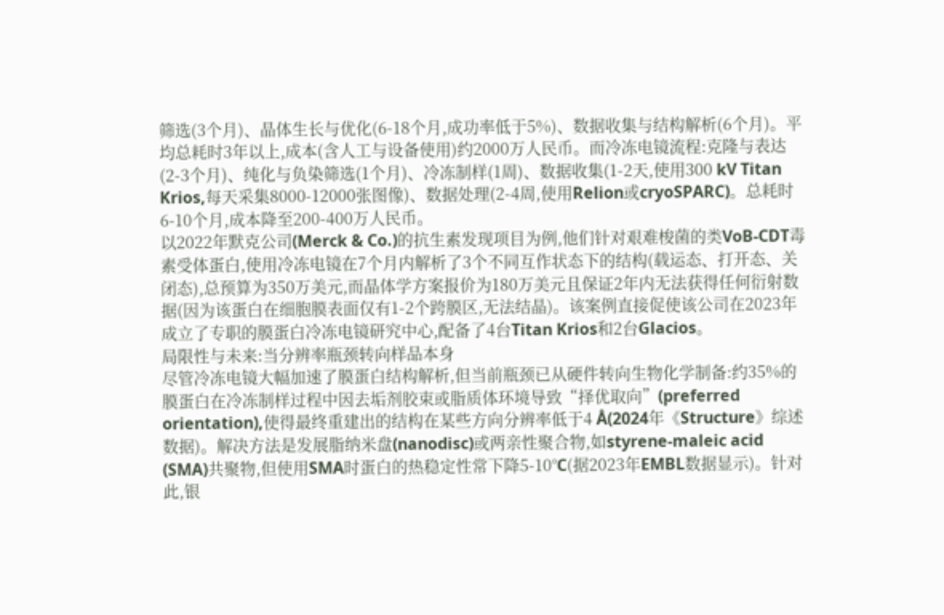筛选(3个月)、晶体生长与优化(6-18个月,成功率低于5%)、数据收集与结构解析(6个月)。平均总耗时3年以上,成本(含人工与设备使用)约2000万人民币。而冷冻电镜流程:克隆与表达(2-3个月)、纯化与负染筛选(1个月)、冷冻制样(1周)、数据收集(1-2天,使用300 kV Titan Krios,每天采集8000-12000张图像)、数据处理(2-4周,使用Relion或cryoSPARC)。总耗时6-10个月,成本降至200-400万人民币。
以2022年默克公司(Merck & Co.)的抗生素发现项目为例,他们针对艰难梭菌的类VoB-CDT毒素受体蛋白,使用冷冻电镜在7个月内解析了3个不同互作状态下的结构(载运态、打开态、关闭态),总预算为350万美元,而晶体学方案报价为180万美元且保证2年内无法获得任何衍射数据(因为该蛋白在细胞膜表面仅有1-2个跨膜区,无法结晶)。该案例直接促使该公司在2023年成立了专职的膜蛋白冷冻电镜研究中心,配备了4台Titan Krios和2台Glacios。
局限性与未来:当分辨率瓶颈转向样品本身
尽管冷冻电镜大幅加速了膜蛋白结构解析,但当前瓶颈已从硬件转向生物化学制备:约35%的膜蛋白在冷冻制样过程中因去垢剂胶束或脂质体环境导致“择优取向”(preferred orientation),使得最终重建出的结构在某些方向分辨率低于4 Å(2024年《Structure》综述数据)。解决方法是发展脂纳米盘(nanodisc)或两亲性聚合物,如styrene-maleic acid (SMA)共聚物,但使用SMA时蛋白的热稳定性常下降5-10°C(据2023年EMBL数据显示)。针对此,银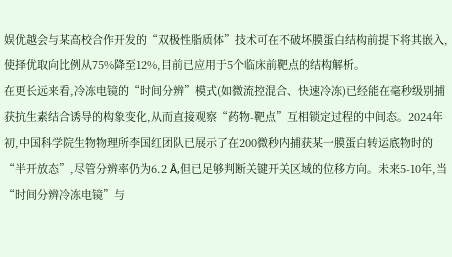娱优越会与某高校合作开发的“双极性脂质体”技术可在不破坏膜蛋白结构前提下将其嵌入,使择优取向比例从75%降至12%,目前已应用于5个临床前靶点的结构解析。
在更长远来看,冷冻电镜的“时间分辨”模式(如微流控混合、快速冷冻)已经能在毫秒级别捕获抗生素结合诱导的构象变化,从而直接观察“药物-靶点”互相锁定过程的中间态。2024年初,中国科学院生物物理所李国红团队已展示了在200微秒内捕获某一膜蛋白转运底物时的“半开放态”,尽管分辨率仍为6.2 Å,但已足够判断关键开关区域的位移方向。未来5-10年,当“时间分辨冷冻电镜”与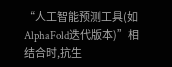“人工智能预测工具(如AlphaFold迭代版本)”相结合时,抗生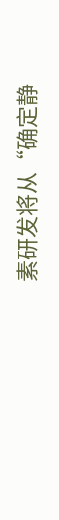素研发将从“确定静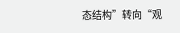态结构”转向“观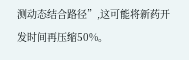测动态结合路径”,这可能将新药开发时间再压缩50%。